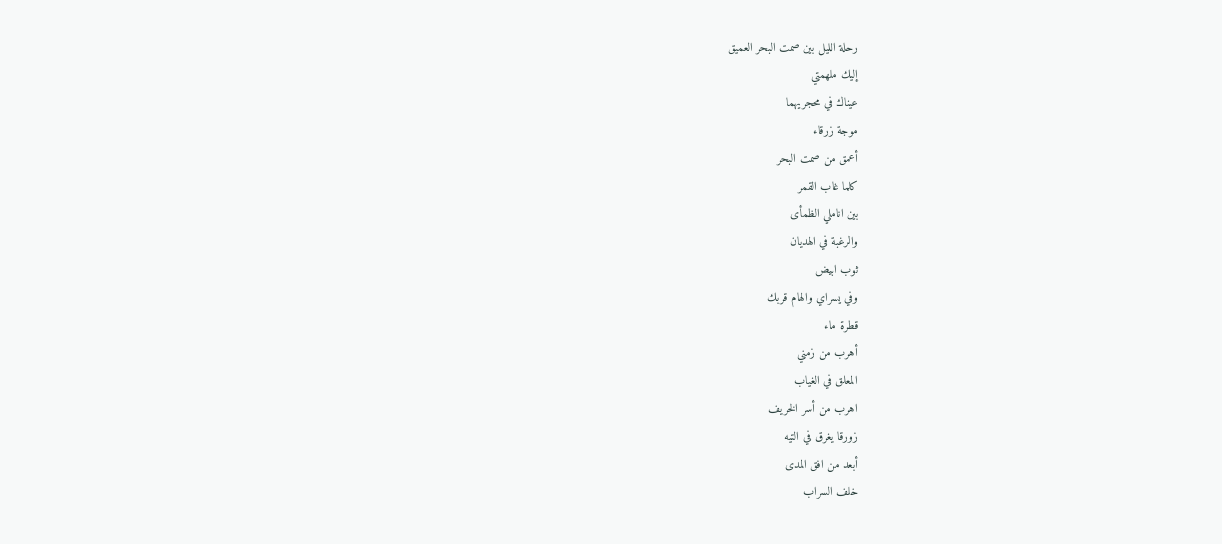رحلة الليل بين صمت البحر العميق
إليك ملهمتي
عيناك في محجريهما
موجة زرقاء
أعمق من صمت البحر
كلما غاب القمر
بين اناملي الظمأى
والرغبة في الهديان
ثوب ابيض
وفي يسراي والهام قربك
قطرة ماء
أهرب من زمني
المعلق في الغياب
اهرب من أسر الخريف
زورقا يغرق في التيه
أبعد من افق المدى
خلف السراب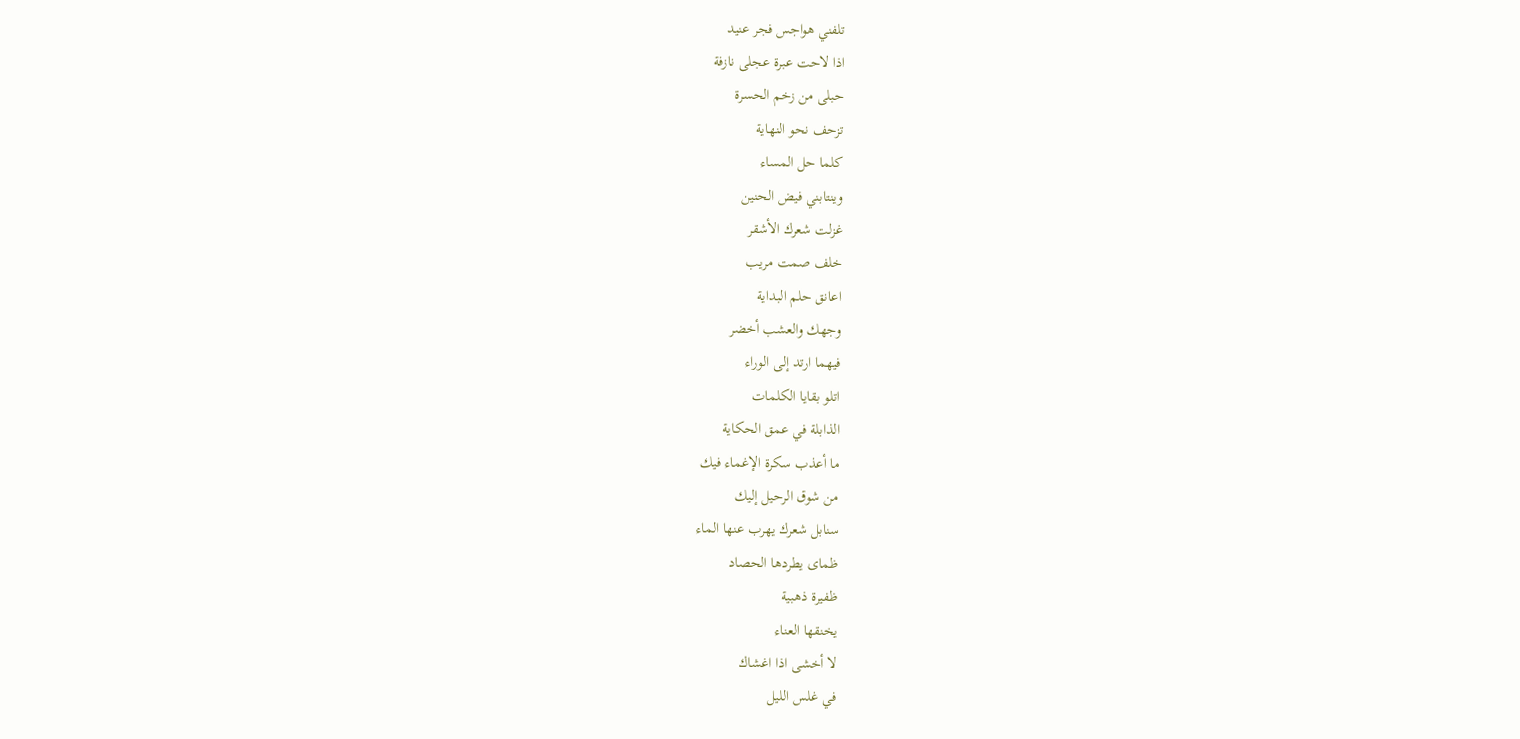تلفني هواجس فجر عنيد
اذا لاحت عبرة عجلى نازفة
حبلى من زخم الحسرة
تزحف نحو النهاية
كلما حل المساء
وينتابني فيض الحنين
غزلت شعرك الأشقر
خلف صمت مريب
اعانق حلم البداية
وجهك والعشب أخضر
فيهما ارتد إلى الوراء
اتلو بقايا الكلمات
الذابلة في عمق الحكاية
ما أعذب سكرة الإغماء فيك
من شوق الرحيل إليك
سنابل شعرك يهرب عنها الماء
ظماى يطردها الحصاد
ظفيرة ذهبية
يخنقها العناء
لا أخشى اذا اغشاك
في غلس الليل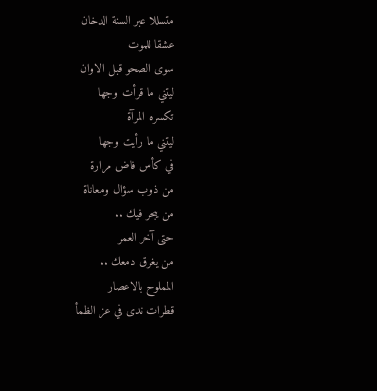متسللا عبر السنة الدخان
عشقا للموت
سوى الصحو قبل الاوان
ليتني ما قرأت وجها
تكسره المرآة
ليتني ما رأيت وجها
في كأس فاض مرارة
من ذوب سؤال ومعاناة
من يبحر فيك ..
حتى آخر العمر
من يغرق دمعك ..
المملوح بالاعصار
قطرات ندى في عز الظمأ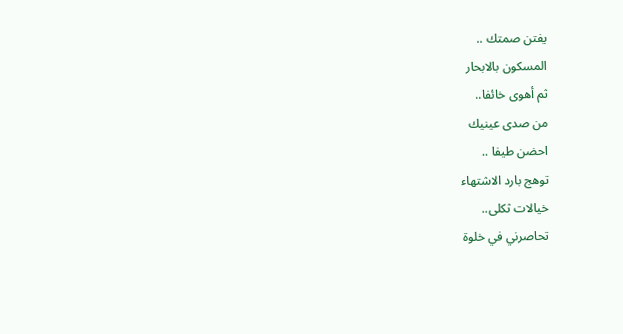يفتن صمتك ..
المسكون بالابحار
ثم أهوى خائفا..
من صدى عينيك
احضن طيفا ..
توهج بارد الاشتهاء
خيالات ثكلى..
تحاصرني في خلوة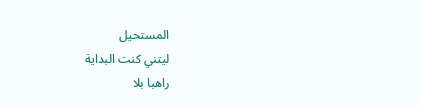المستحيل
ليتني كنت البداية
راهبا بلا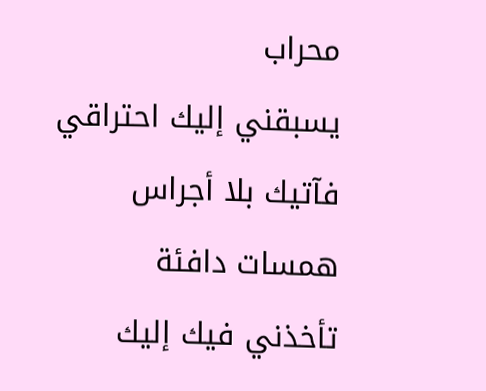محراب
يسبقني إليك احتراقي
فآتيك بلا أجراس
همسات دافئة
تأخذني فيك إليك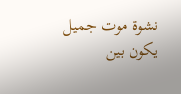نشوة موت جميل
يكون بين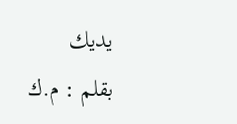يديك
بقلم : م.ك